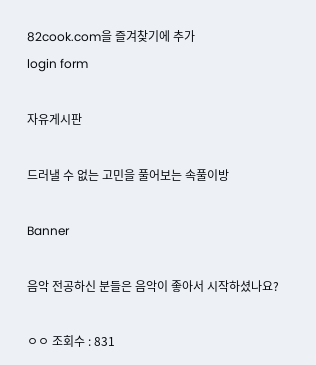82cook.com을 즐겨찾기에 추가
login form

자유게시판

드러낼 수 없는 고민을 풀어보는 속풀이방

Banner

음악 전공하신 분들은 음악이 좋아서 시작하셨나요?

ㅇㅇ 조회수 : 831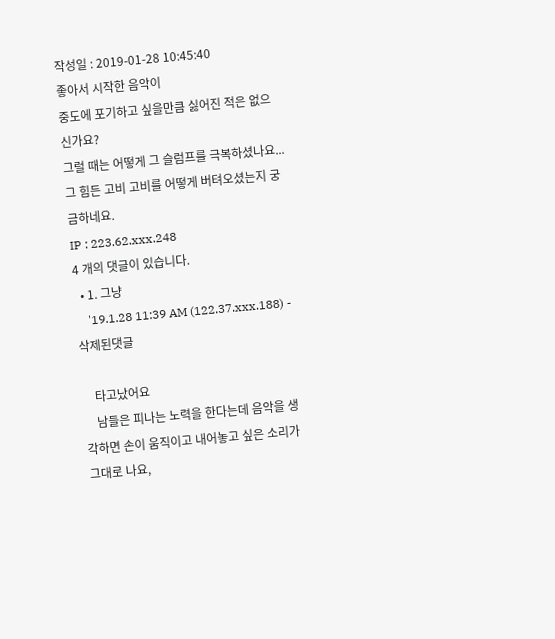작성일 : 2019-01-28 10:45:40
좋아서 시작한 음악이
중도에 포기하고 싶을만큼 싫어진 적은 없으신가요?
그럴 때는 어떻게 그 슬럼프를 극복하셨나요...
그 힘든 고비 고비를 어떻게 버텨오셨는지 궁금하네요.
IP : 223.62.xxx.248
4 개의 댓글이 있습니다.
  • 1. 그냥
    '19.1.28 11:39 AM (122.37.xxx.188) - 삭제된댓글

    타고났어요
    남들은 피나는 노력을 한다는데 음악을 생각하면 손이 움직이고 내어놓고 싶은 소리가 그대로 나요,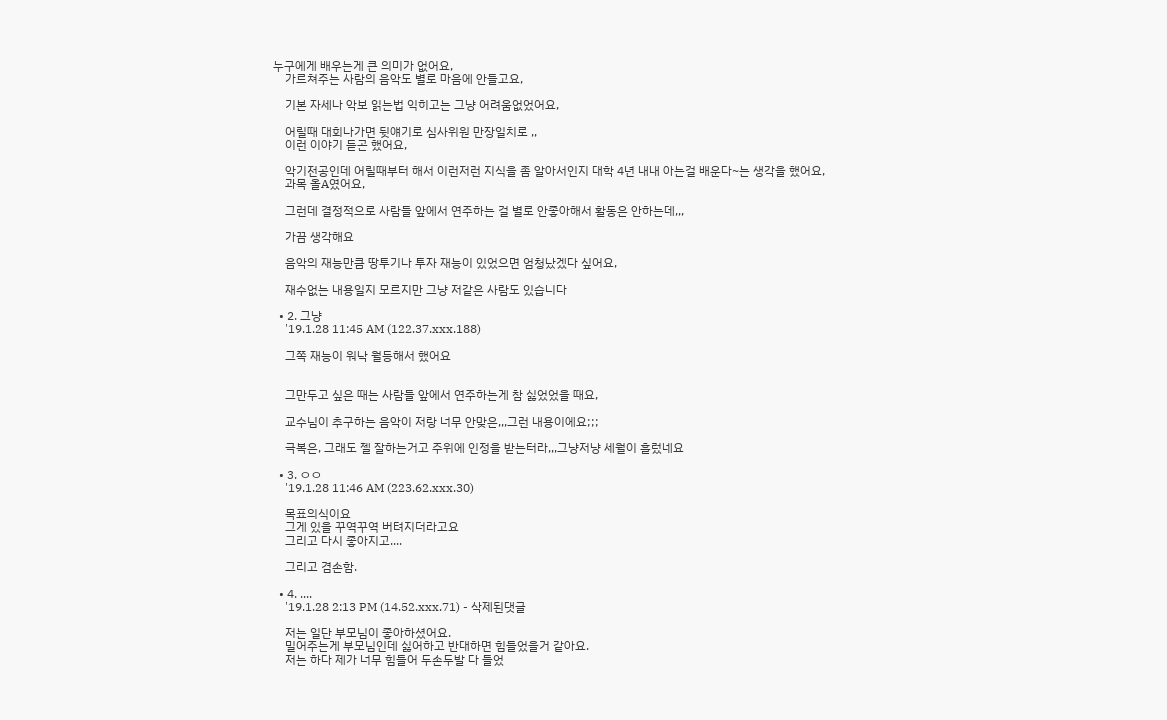누구에게 배우는게 큰 의미가 없어요,
    가르쳐주는 사람의 음악도 별로 마음에 안들고요,

    기본 자세나 악보 읽는법 익히고는 그냥 어려움없었어요,

    어릴때 대회나가면 뒷얘기로 심사위원 만장일치로 ,,
    이런 이야기 듣곤 했어요,

    악기전공인데 어릴때부터 해서 이런저런 지식을 좀 알아서인지 대학 4년 내내 아는걸 배운다~는 생각을 했어요,
    과목 올A였어요,

    그런데 결정적으로 사람들 앞에서 연주하는 걸 별로 안좋아해서 활동은 안하는데,,,

    가끔 생각해요

    음악의 재능만큼 땅투기나 투자 재능이 있었으면 엄청났겠다 싶어요,

    재수없는 내용일지 모르지만 그냥 저같은 사람도 있습니다

  • 2. 그냥
    '19.1.28 11:45 AM (122.37.xxx.188)

    그쪽 재능이 워낙 월등해서 했어요


    그만두고 싶은 때는 사람들 앞에서 연주하는게 참 싫었었을 때요,

    교수님이 추구하는 음악이 저랑 너무 안맞은,,,그런 내용이에요;;;

    극복은, 그래도 젤 잘하는거고 주위에 인정을 받는터라,,,그냥저냥 세월이 흘렀네요

  • 3. ㅇㅇ
    '19.1.28 11:46 AM (223.62.xxx.30)

    목표의식이요
    그게 있을 꾸역꾸역 버텨지더라고요
    그리고 다시 좋아지고....

    그리고 겸손함.

  • 4. ....
    '19.1.28 2:13 PM (14.52.xxx.71) - 삭제된댓글

    저는 일단 부모님이 좋아하셨어요.
    밀어주는게 부모님인데 싫어하고 반대하면 힘들었을거 같아요.
    저는 하다 제가 너무 힘들어 두손두발 다 들었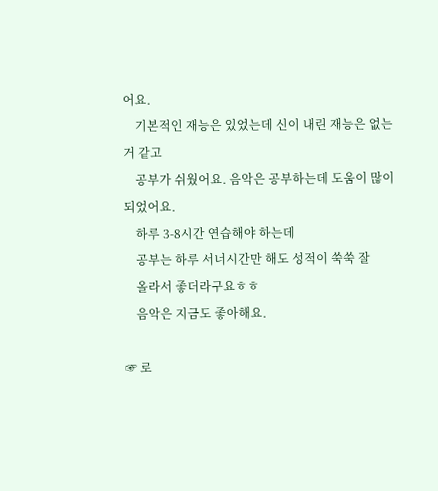어요.
    기본적인 재능은 있었는데 신이 내린 재능은 없는거 같고
    공부가 쉬웠어요. 음악은 공부하는데 도움이 많이 되었어요.
    하루 3-8시간 연습해야 하는데
    공부는 하루 서너시간만 해도 성적이 쑥쑥 잘
    올라서 좋더라구요ㅎㅎ
    음악은 지금도 좋아해요.

☞ 로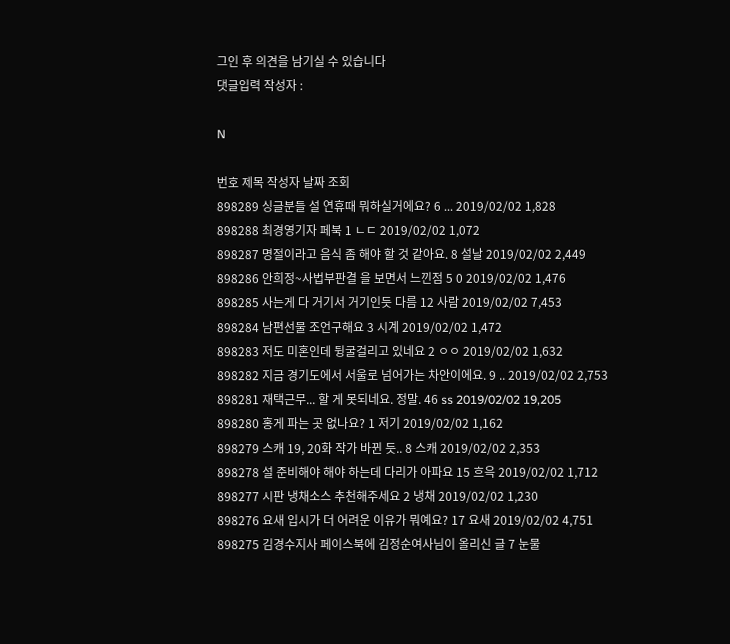그인 후 의견을 남기실 수 있습니다
댓글입력 작성자 :

N

번호 제목 작성자 날짜 조회
898289 싱글분들 설 연휴때 뭐하실거에요? 6 ... 2019/02/02 1,828
898288 최경영기자 페북 1 ㄴㄷ 2019/02/02 1,072
898287 명절이라고 음식 좀 해야 할 것 같아요. 8 설날 2019/02/02 2,449
898286 안희정~사법부판결 을 보면서 느낀점 5 0 2019/02/02 1,476
898285 사는게 다 거기서 거기인듯 다름 12 사람 2019/02/02 7,453
898284 남편선물 조언구해요 3 시계 2019/02/02 1,472
898283 저도 미혼인데 뒹굴걸리고 있네요 2 ㅇㅇ 2019/02/02 1,632
898282 지금 경기도에서 서울로 넘어가는 차안이에요. 9 .. 2019/02/02 2,753
898281 재택근무... 할 게 못되네요. 정말. 46 ss 2019/02/02 19,205
898280 홍게 파는 곳 없나요? 1 저기 2019/02/02 1,162
898279 스캐 19, 20화 작가 바뀐 듯.. 8 스캐 2019/02/02 2,353
898278 설 준비해야 해야 하는데 다리가 아파요 15 흐윽 2019/02/02 1,712
898277 시판 냉채소스 추천해주세요 2 냉채 2019/02/02 1,230
898276 요새 입시가 더 어려운 이유가 뭐예요? 17 요새 2019/02/02 4,751
898275 김경수지사 페이스북에 김정순여사님이 올리신 글 7 눈물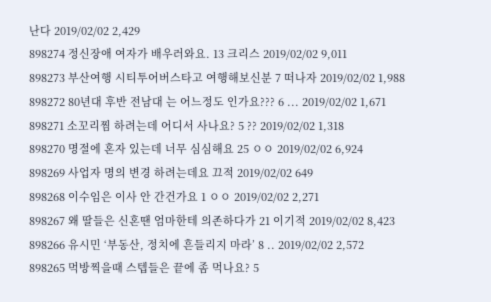난다 2019/02/02 2,429
898274 정신장애 여자가 배우러와요. 13 크리스 2019/02/02 9,011
898273 부산여행 시티투어버스타고 여행해보신분 7 떠나자 2019/02/02 1,988
898272 80년대 후반 전남대 는 어느정도 인가요??? 6 ... 2019/02/02 1,671
898271 소꼬리찜 하려는데 어디서 사나요? 5 ?? 2019/02/02 1,318
898270 명절에 혼자 있는데 너무 심심해요 25 ㅇㅇ 2019/02/02 6,924
898269 사업자 명의 변경 하려는데요 끄적 2019/02/02 649
898268 이수임은 이사 안 간건가요 1 ㅇㅇ 2019/02/02 2,271
898267 왜 딸들은 신혼땐 엄마한테 의존하다가 21 이기적 2019/02/02 8,423
898266 유시민 ‘부동산, 정치에 흔들리지 마라’ 8 .. 2019/02/02 2,572
898265 먹방찍을때 스텝들은 끝에 좀 먹나요? 5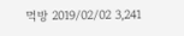먹방 2019/02/02 3,241